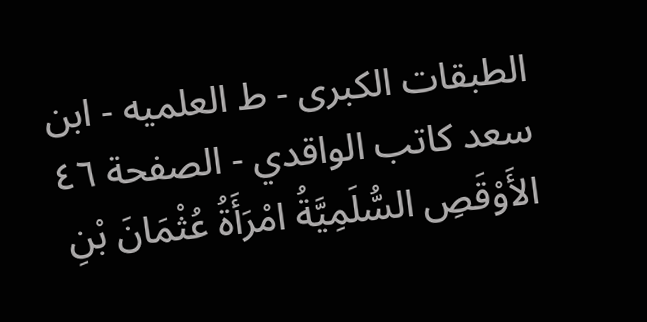الطبقات الكبرى - ط العلميه - ابن سعد كاتب الواقدي - الصفحة ٤٦
الأَوْقَصِ السُّلَمِيَّةُ امْرَأَةُ عُثْمَانَ بْنِ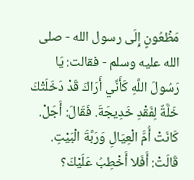مَظْعُونٍ إِلَى رسول الله - صلى الله عليه وسلم - فقالت: يَا رَسُولَ اللَّهِ كَأَنِّي أَرَاكَ قَدْ دَخَلَتْكَ خَلَّةٌ لِفَقْدِ خَدِيجَةَ. فَقَالَ: أَجَلْ. كَانَتْ أُمَّ الْعِيَالِ وَرَبَّةَ الْبَيْتِ.
قَالَتْ: أَفَلا أَخْطِبُ عَلَيْكَ؟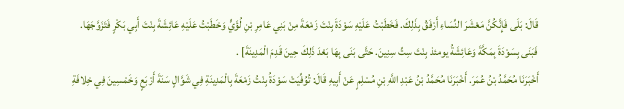قَالَ: بَلَى فَإِنَّكُنَّ مَعْشَرَ النِّسَاءِ أَرْفَقُ بِذَلِكَ. فَخَطَبْتُ عَلَيْهِ سَوْدَةَ بِنْتَ زَمْعَةَ مِنْ بَنِي عَامِرِ بْنِ لُؤَيٍّ وَخَطَبْتُ عَلَيْهِ عَائِشَةَ بِنْتَ أَبِي بَكْرٍ فَتَزَوَّجَهَا.
فَبَنَى بِسَوْدَةَ بِمَكَّةَ وَعَائِشَةُ يومئذ بِنْتَ سِتِّ سِنِينَ. حَتَّى بَنَى بِهَا بَعْدَ ذَلِكَ حِينَ قَدِمَ الْمَدِينَةَ] .
أَخْبَرَنَا مُحَمَّدُ بْنُ عُمَرَ. أَخْبَرَنَا مُحَمَّدُ بْنُ عَبْدِ اللَّهِ بْنِ مُسْلِمٍ عَنْ أَبِيهِ قَالَ: تُوُفِّيَتْ سَوْدَةُ بِنْتُ زَمْعَةَ بِالْمَدِينَةِ فِي شَوَّالٍ سَنَةَ أَرْبَعٍ وَخَمْسِينَ فِي خِلافَةِ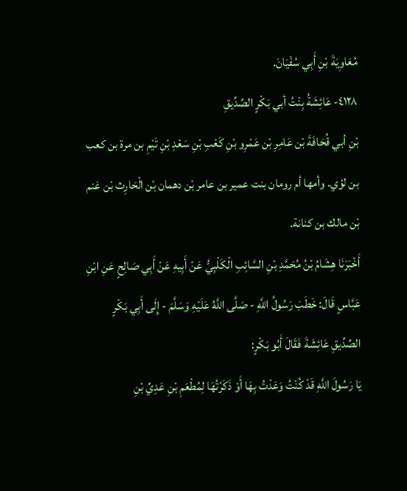مُعَاوِيَةَ بْنِ أَبِي سُفْيَانَ.
٤١٢٨- عَائِشَةُ بِنْتُ أبي بَكْرٍ الصِّدِّيقِ
بْنِ أبي قُحَافَةَ بْن عَامِرِ بْن عَمْرِو بْنِ كَعْبِ بْنِ سَعْدِ بْنِ تَيْمِ بن مرة بن كعب بن لؤي. وأمها أم رومان بنت عمير بن عامر بْن دهمان بْن الْحَارِث بْن غنم بْن مالك بن كنانة.
أَخْبَرَنَا هِشَامُ بْنُ مُحَمَّدِ بْنِ السَّائِبِ الْكَلْبِيُّ عَنْ أَبِيهِ عَنْ أَبِي صَالِحٍ عَنِ ابْنِ عَبَّاسٍ قَالَ: خَطَبَ رَسُولُ اللَّهِ - صَلَّى اللَّهُ عَلَيْهِ وَسَلَّمَ - إِلَى أَبِي بَكْرٍ الصِّدِّيقِ عَائِشَةَ فَقَالَ أَبُو بَكْرٍ:
يَا رَسُولَ اللَّهِ قَدْ كُنْتُ وَعَدْتُ بِهَا أَوْ ذَكَرْتُهَا لِمُطْعَمِ بْنِ عَدِيِّ بْنِ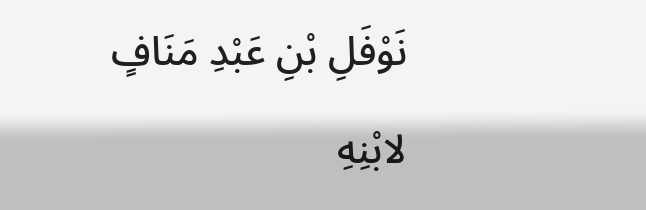نَوْفَلِ بْنِ عَبْدِ مَنَافٍ لابْنِهِ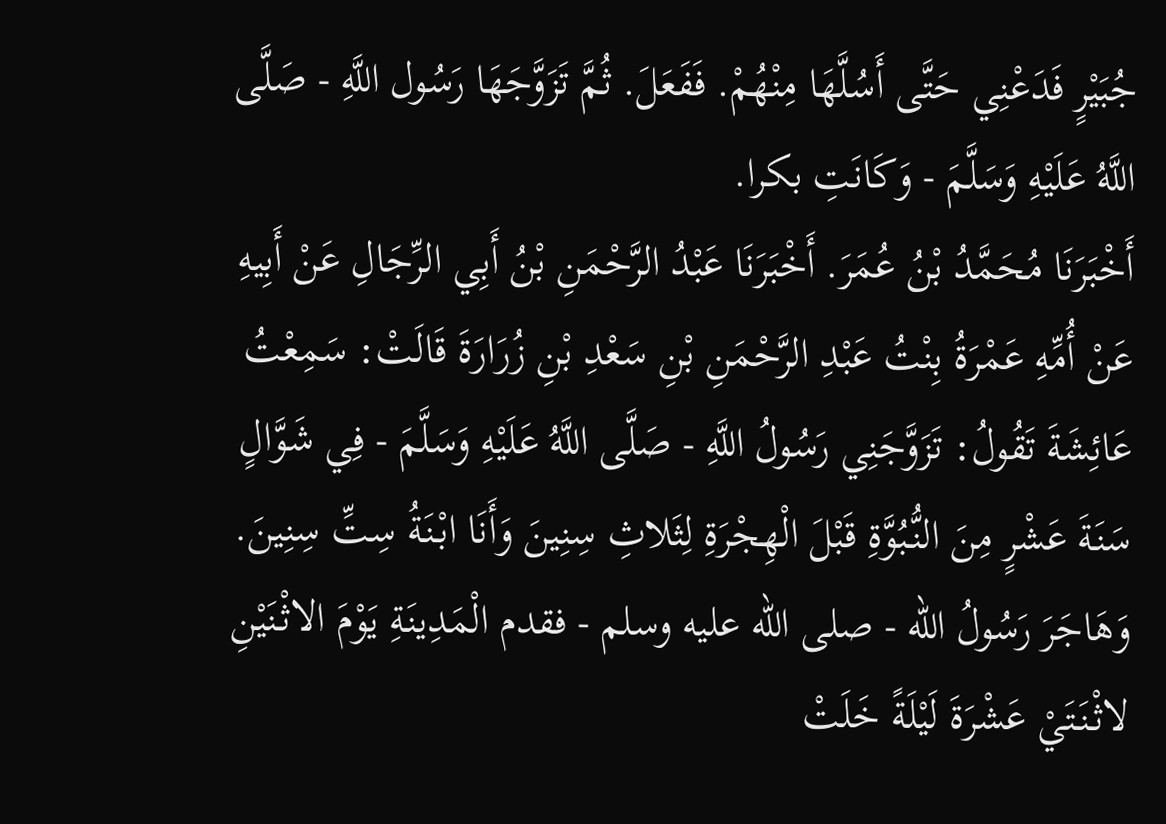جُبَيْرٍ فَدَعْنِي حَتَّى أَسُلَّهَا مِنْهُمْ. فَفَعَلَ. ثُمَّ تَزَوَّجَهَا رَسُول اللَّهِ - صَلَّى اللَّهُ عَلَيْهِ وَسَلَّمَ - وَكَانَتِ بكرا.
أَخْبَرَنَا مُحَمَّدُ بْنُ عُمَرَ. أَخْبَرَنَا عَبْدُ الرَّحْمَنِ بْنُ أَبِي الرِّجَالِ عَنْ أَبِيهِ عَنْ أُمِّهِ عَمْرَةُ بِنْتُ عَبْدِ الرَّحْمَنِ بْنِ سَعْدِ بْنِ زُرَارَةَ قَالَتْ: سَمِعْتُ عَائِشَةَ تَقُولُ: تَزَوَّجَنِي رَسُولُ اللَّهِ - صَلَّى اللَّهُ عَلَيْهِ وَسَلَّمَ - فِي شَوَّالٍ سَنَةَ عَشْرٍ مِنَ النُّبُوَّةِ قَبْلَ الْهِجْرَةِ لِثَلاثِ سِنِينَ وَأَنَا ابْنَةُ سِتِّ سِنِينَ.
وَهَاجَرَ رَسُولُ الله - صلى الله عليه وسلم - فقدم الْمَدِينَةِ يَوْمَ الاثْنَيْنِ لاثْنَتَيْ عَشْرَةَ لَيْلَةً خَلَتْ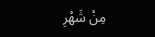مِنْ شَهْرِ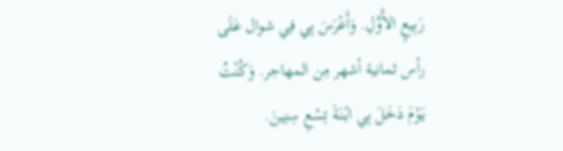رَبِيعٍ الأَوَّلِ. وَأَعْرَسَ بِي فِي شوال عَلَى رأس ثمانية أشهر مِن المهاجر. وَكُنْتُ يَوْمَ دَخَلَ بِي ابْنَةَ تِسْعِ سِنِينَ.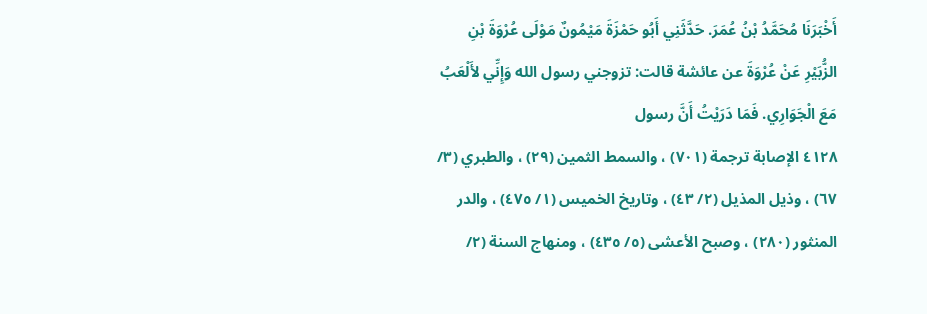أَخْبَرَنَا مُحَمَّدُ بْنُ عُمَرَ. حَدَّثَنِي أَبُو حَمْزَةَ مَيْمُونٌ مَوْلَى عُرْوَةَ بْنِ الزُّبَيْرِ عَنْ عُرْوَةَ عن عائشة قالت: تزوجني رسول الله وَإِنِّي لأَلْعَبُ مَعَ الْجَوَارِي. فَمَا دَرَيْتُ أَنَّ رسول
٤١٢٨ الإصابة ترجمة (٧٠١) ، والسمط الثمين (٢٩) ، والطبري (٣/ ٦٧) ، وذيل المذيل (٢/ ٤٣) ، وتاريخ الخميس (١/ ٤٧٥) ، والدر المنثور (٢٨٠) ، وصبح الأعشى (٥/ ٤٣٥) ، ومنهاج السنة (٢/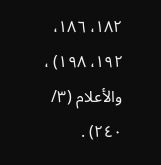١٨٢، ١٨٦، ١٩٢، ١٩٨) ، والأعلام (٣/ ٢٤٠) .